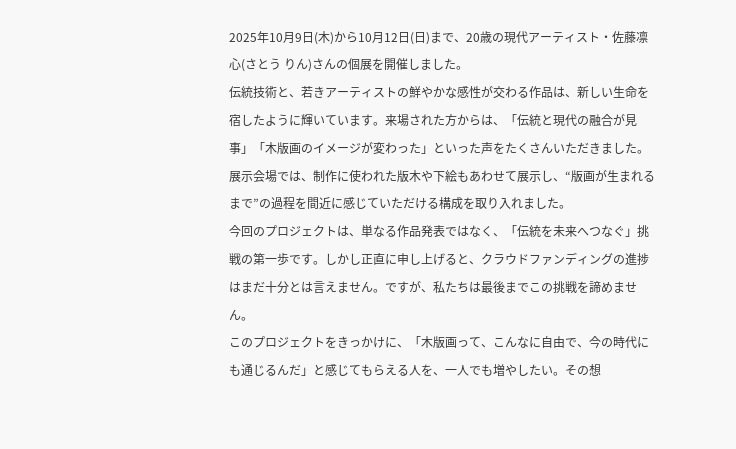2025年10月9日(木)から10月12日(日)まで、20歳の現代アーティスト・佐藤凛心(さとう りん)さんの個展を開催しました。
伝統技術と、若きアーティストの鮮やかな感性が交わる作品は、新しい生命を宿したように輝いています。来場された方からは、「伝統と現代の融合が見事」「木版画のイメージが変わった」といった声をたくさんいただきました。
展示会場では、制作に使われた版木や下絵もあわせて展示し、“版画が生まれるまで”の過程を間近に感じていただける構成を取り入れました。
今回のプロジェクトは、単なる作品発表ではなく、「伝統を未来へつなぐ」挑戦の第一歩です。しかし正直に申し上げると、クラウドファンディングの進捗はまだ十分とは言えません。ですが、私たちは最後までこの挑戦を諦めません。
このプロジェクトをきっかけに、「木版画って、こんなに自由で、今の時代にも通じるんだ」と感じてもらえる人を、一人でも増やしたい。その想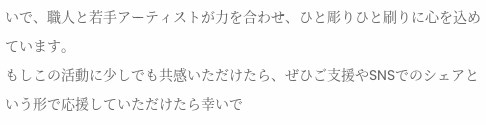いで、職人と若手アーティストが力を合わせ、ひと彫りひと刷りに心を込めています。
もしこの活動に少しでも共感いただけたら、ぜひご支援やSNSでのシェアという形で応援していただけたら幸いで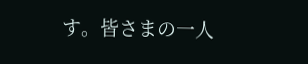す。皆さまの一人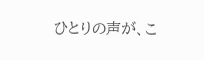ひとりの声が、こ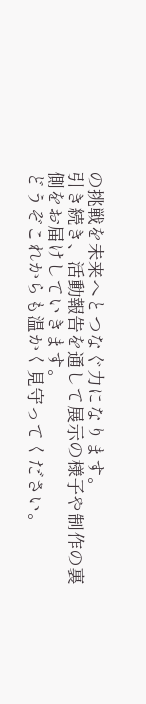の挑戦を未来へとつなぐ力になります。
引き続き、活動報告を通して展示の様子や制作の裏側をお届けしていきます。
どうぞこれからも温かく見守ってください。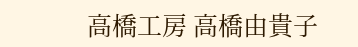高橋工房 ⾼橋由貴⼦